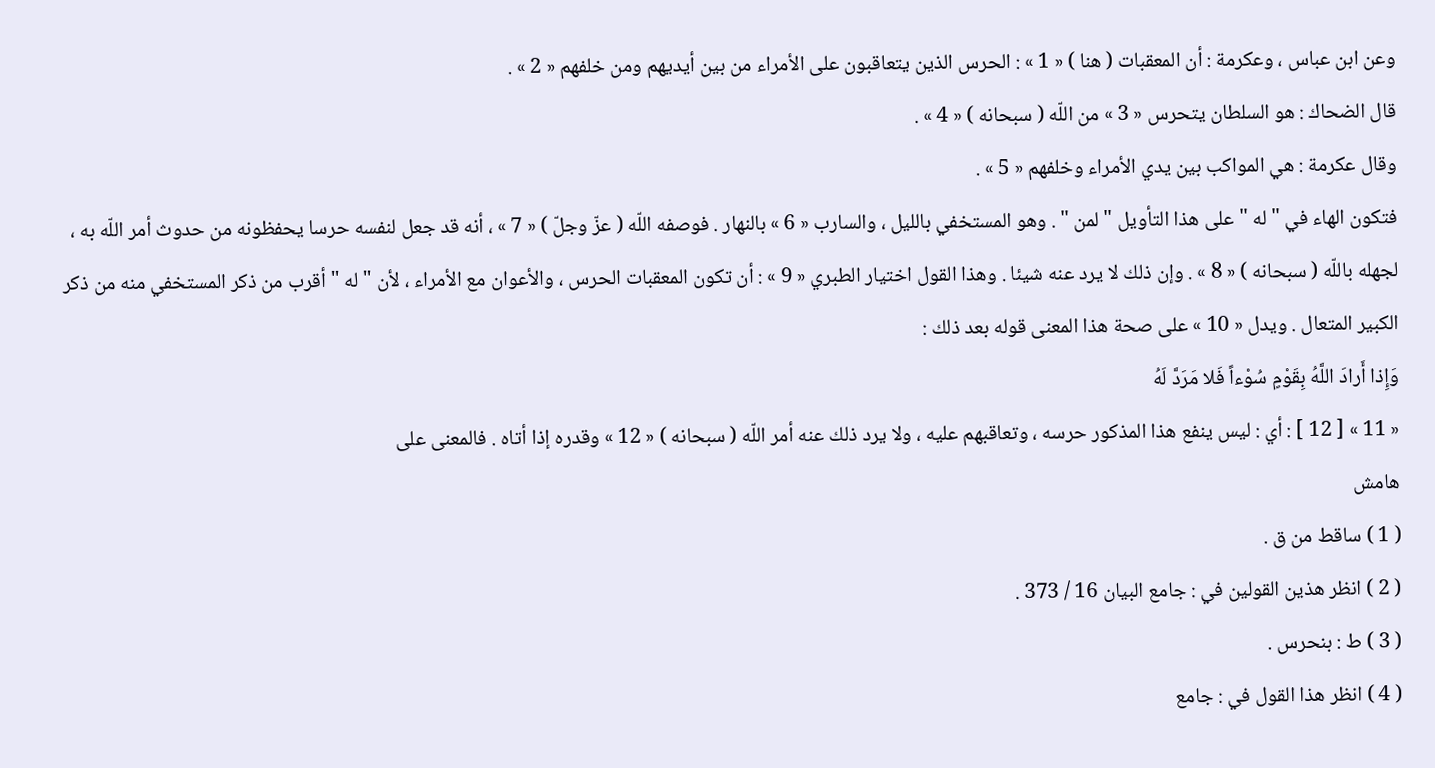وعن ابن عباس ، وعكرمة : أن المعقبات ( هنا ) « 1 » : الحرس الذين يتعاقبون على الأمراء من بين أيديهم ومن خلفهم « 2 » .
قال الضحاك : هو السلطان يتحرس « 3 » من اللّه ( سبحانه ) « 4 » .
وقال عكرمة : هي المواكب بين يدي الأمراء وخلفهم « 5 » .
فتكون الهاء في " له " على هذا التأويل " لمن " . وهو المستخفي بالليل ، والسارب « 6 » بالنهار . فوصفه اللّه ( عزّ وجلّ ) « 7 » ، أنه قد جعل لنفسه حرسا يحفظونه من حدوث أمر اللّه به ، لجهله باللّه ( سبحانه ) « 8 » . وإن ذلك لا يرد عنه شيئا . وهذا القول اختيار الطبري « 9 » : أن تكون المعقبات الحرس ، والأعوان مع الأمراء ، لأن " له " أقرب من ذكر المستخفي منه من ذكر الكبير المتعال . ويدل « 10 » على صحة هذا المعنى قوله بعد ذلك :
وَإِذا أَرادَ اللَّهُ بِقَوْمٍ سُوْءاً فَلا مَرَدَّ لَهُ
« 11 » [ 12 ] : أي : ليس ينفع هذا المذكور حرسه ، وتعاقبهم عليه ، ولا يرد ذلك عنه أمر اللّه ( سبحانه ) « 12 » وقدره إذا أتاه . فالمعنى على
هامش
( 1 ) ساقط من ق .
( 2 ) انظر هذين القولين في : جامع البيان 16 / 373 .
( 3 ) ط : بنحرس .
( 4 ) انظر هذا القول في : جامع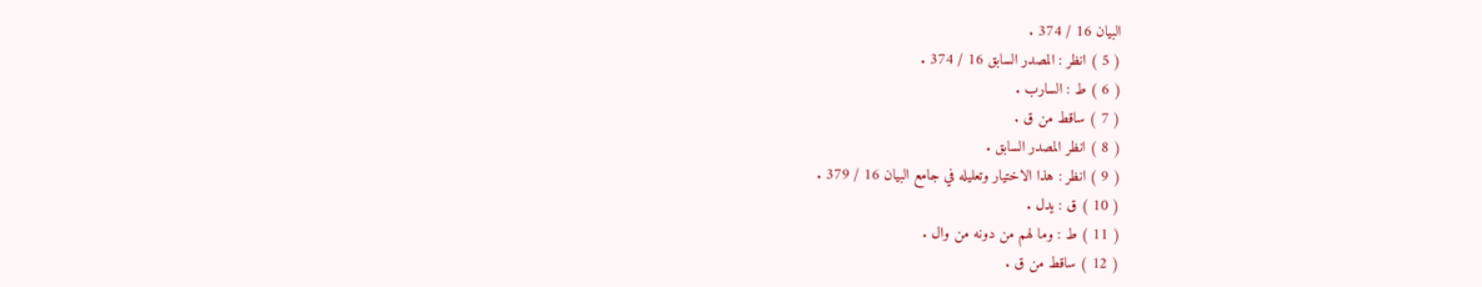البيان 16 / 374 .
( 5 ) انظر : المصدر السابق 16 / 374 .
( 6 ) ط : السارب .
( 7 ) ساقط من ق .
( 8 ) انظر المصدر السابق .
( 9 ) انظر : هذا الاختيار وتعليله في جامع البيان 16 / 379 .
( 10 ) ق : يدل .
( 11 ) ط : وما لهم من دونه من وال .
( 12 ) ساقط من ق .